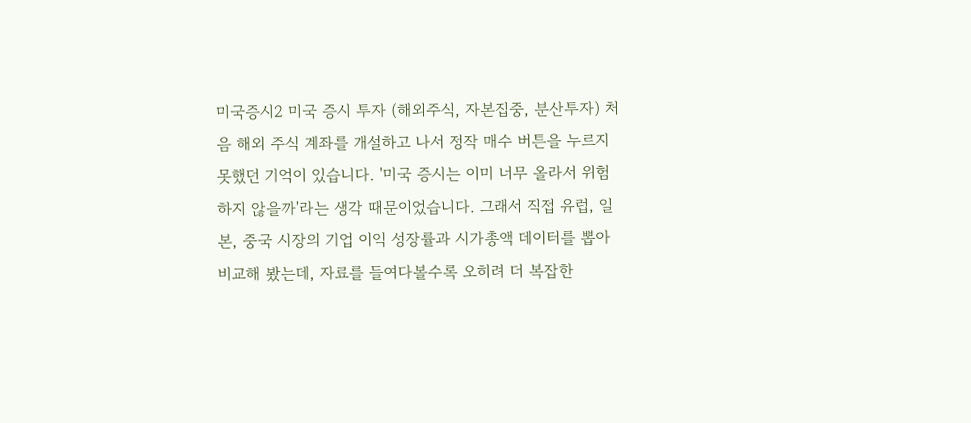미국증시2 미국 증시 투자 (해외주식, 자본집중, 분산투자) 처음 해외 주식 계좌를 개설하고 나서 정작 매수 버튼을 누르지 못했던 기억이 있습니다. '미국 증시는 이미 너무 올라서 위험하지 않을까'라는 생각 때문이었습니다. 그래서 직접 유럽, 일본, 중국 시장의 기업 이익 성장률과 시가총액 데이터를 뽑아 비교해 봤는데, 자료를 들여다볼수록 오히려 더 복잡한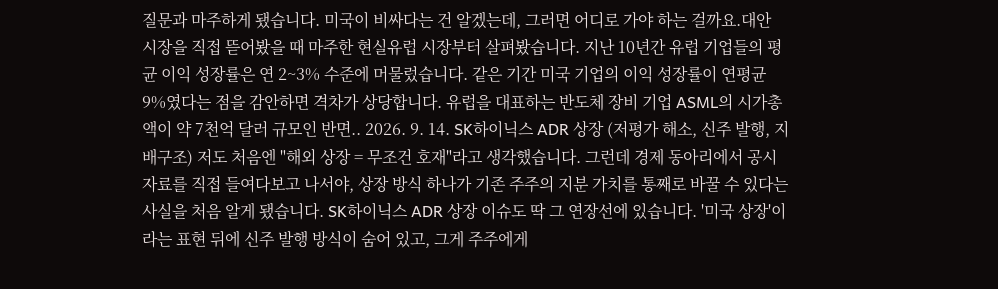질문과 마주하게 됐습니다. 미국이 비싸다는 건 알겠는데, 그러면 어디로 가야 하는 걸까요.대안 시장을 직접 뜯어봤을 때 마주한 현실유럽 시장부터 살펴봤습니다. 지난 10년간 유럽 기업들의 평균 이익 성장률은 연 2~3% 수준에 머물렀습니다. 같은 기간 미국 기업의 이익 성장률이 연평균 9%였다는 점을 감안하면 격차가 상당합니다. 유럽을 대표하는 반도체 장비 기업 ASML의 시가총액이 약 7천억 달러 규모인 반면.. 2026. 9. 14. SK하이닉스 ADR 상장 (저평가 해소, 신주 발행, 지배구조) 저도 처음엔 "해외 상장 = 무조건 호재"라고 생각했습니다. 그런데 경제 동아리에서 공시자료를 직접 들여다보고 나서야, 상장 방식 하나가 기존 주주의 지분 가치를 통째로 바꿀 수 있다는 사실을 처음 알게 됐습니다. SK하이닉스 ADR 상장 이슈도 딱 그 연장선에 있습니다. '미국 상장'이라는 표현 뒤에 신주 발행 방식이 숨어 있고, 그게 주주에게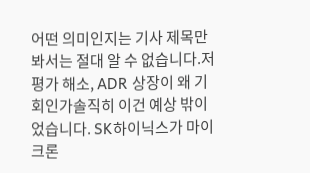어떤 의미인지는 기사 제목만 봐서는 절대 알 수 없습니다.저평가 해소, ADR 상장이 왜 기회인가솔직히 이건 예상 밖이었습니다. SK하이닉스가 마이크론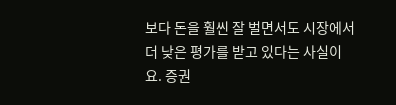보다 돈을 훨씬 잘 벌면서도 시장에서 더 낮은 평가를 받고 있다는 사실이요. 증권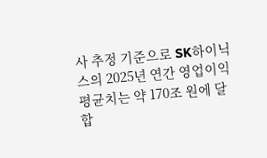사 추정 기준으로 SK하이닉스의 2025년 연간 영업이익 평균치는 약 170조 원에 달합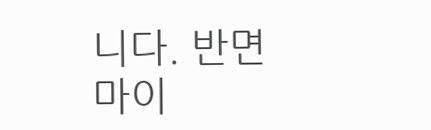니다. 반면 마이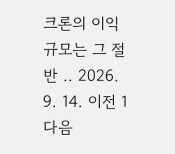크론의 이익 규모는 그 절반 .. 2026. 9. 14. 이전 1 다음